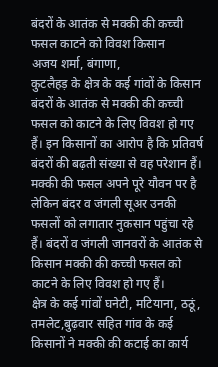बंदरों के आतंक से मक्की की कच्ची फसल काटने को विवश किसान
अजय शर्मा, बंगाणा,
कुटलैहड़ के क्षेत्र के कई गांवों के किसान बंदरों के आतंक से मक्की की कच्ची फसल को काटने के लिए विवश हो गए हैं। इन किसानों का आरोप है कि प्रतिवर्ष बंदरों की बढ़ती संख्या से वह परेशान हैं। मक्की की फसल अपने पूरे यौवन पर है लेकिन बंदर व जंगली सूअर उनकी फसलों को लगातार नुकसान पहुंचा रहे हैं। बंदरों व जंगली जानवरों के आतंक से किसान मक्की की कच्ची फसल को काटने के लिए विवश हो गए हैं।
क्षेत्र के कई गांवों घनेटी, मटियाना, ठठूं, तमलेट,बुढ़वार सहित गांव के कई किसानों ने मक्की की कटाई का कार्य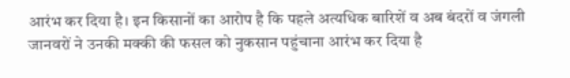आरंभ कर दिया है। इन किसानों का आरोप है कि पहले अत्यधिक बारिशें व अब बंदरों व जंगली जानवरों ने उनकी मक्की की फसल को नुकसान पहुंचाना आरंभ कर दिया है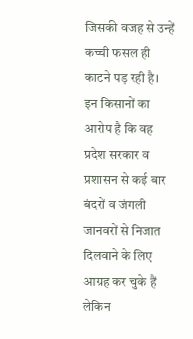जिसकी वजह से उन्हें कच्ची फसल ही काटने पड़ रही है।
इन किसानों का आरोप है कि वह प्रदेश सरकार व प्रशासन से कई बार बंदरों व जंगली जानवरों से निजात दिलवाने के लिए आग्रह कर चुके हैं लेकिन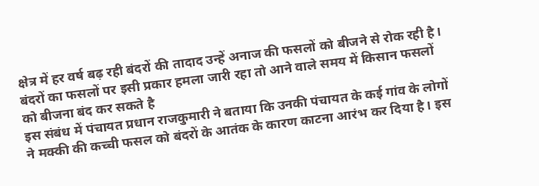क्षेत्र में हर वर्ष बढ़ रही बंदरों की तादाद उन्हें अनाज की फसलों को बीजने से रोक रही है। बंदरों का फसलों पर इसी प्रकार हमला जारी रहा तो आने वाले समय में किसान फसलों को बीजना बंद कर सकते है
इस संबंध में पंचायत प्रधान राजकुमारी ने बताया कि उनकी पंचायत के कई गांव के लोगों ने मक्की की कच्ची फसल को बंदरों के आतंक के कारण काटना आरंभ कर दिया है। इस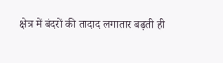क्षेत्र में बंदरों की तादाद लगातार बढ़ती ही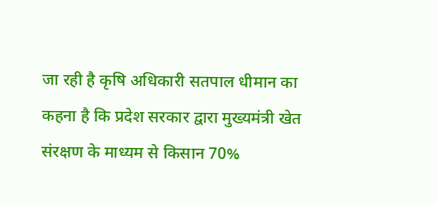जा रही है कृषि अधिकारी सतपाल धीमान का कहना है कि प्रदेश सरकार द्वारा मुख्यमंत्री खेत संरक्षण के माध्यम से किसान 70%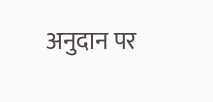अनुदान पर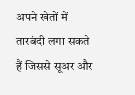अपने खेतों में तारबंदी लगा सकते हैं जिससे सूअर और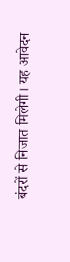बंदरों से निजात मिलेगी। यह आवेदन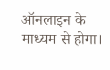ऑनलाइन के माध्यम से होगा।